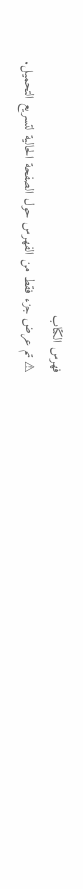فهرس الكتاب
⚠ تم عرض جزء فقط من الفهرس حول الصفحة الحالية لتسريع التحميل.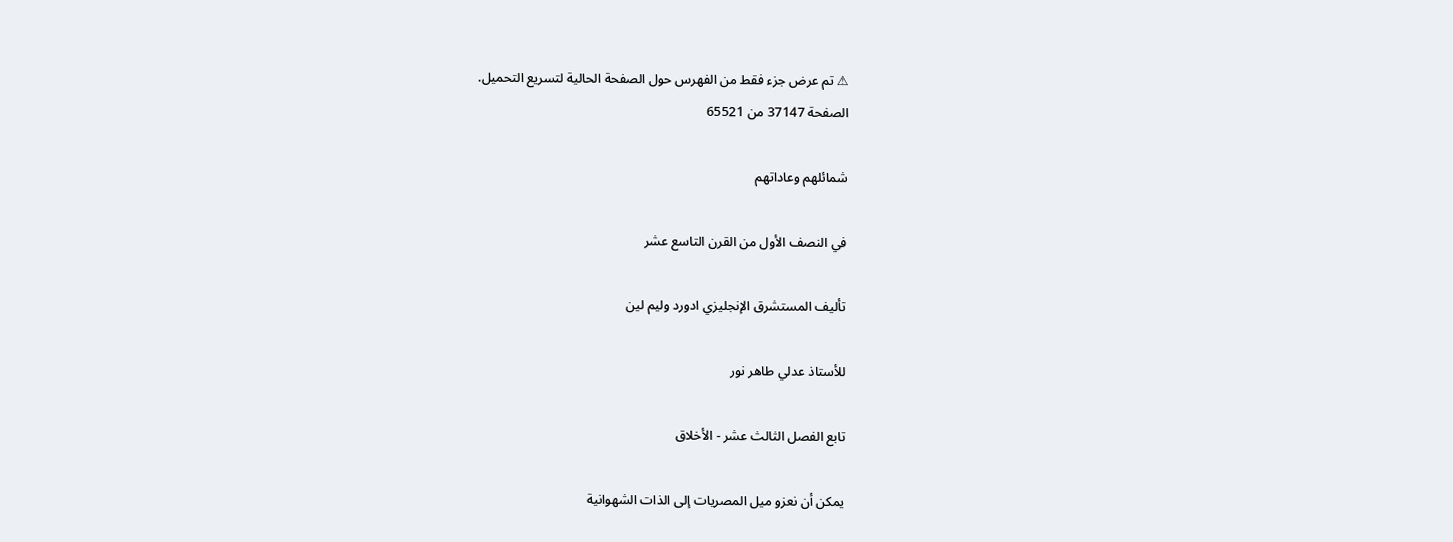⚠ تم عرض جزء فقط من الفهرس حول الصفحة الحالية لتسريع التحميل.
الصفحة 37147 من 65521

شمائلهم وعاداتهم

في النصف الأول من القرن التاسع عشر

تأليف المستشرق الإنجليزي ادورد وليم لين

للأستاذ عدلي طاهر نور

تابع الفصل الثالث عشر - الأخلاق

يمكن أن نعزو ميل المصريات إلى الذات الشهوانية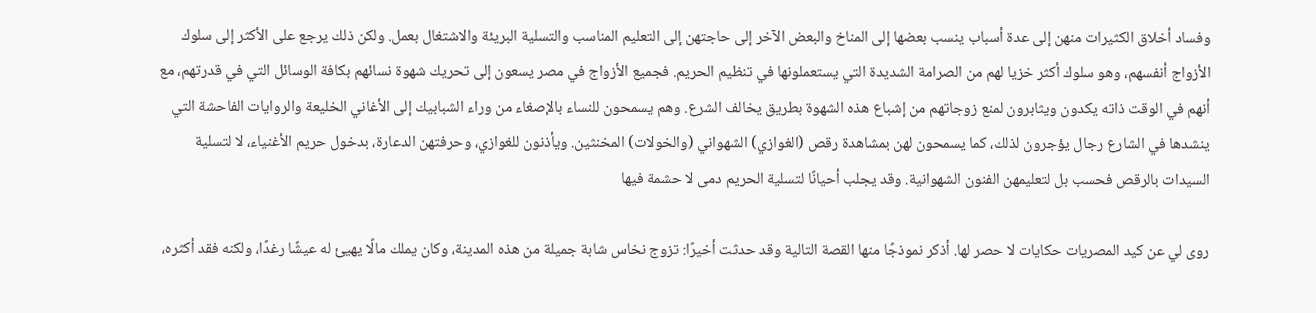وفساد أخلاق الكثيرات منهن إلى عدة أسباب ينسب بعضها إلى المناخ والبعض الآخر إلى حاجتهن إلى التعليم المناسب والتسلية البريئة والاشتغال بعمل. ولكن ذلك يرجع على الأكثر إلى سلوك الأزواج أنفسهم، وهو سلوك أكثر خزيا لهم من الصرامة الشديدة التي يستعملونها في تنظيم الحريم. فجميع الأزواج في مصر يسعون إلى تحريك شهوة نسائهم بكافة الوسائل التي في قدرتهم، مع أنهم في الوقت ذاته يكدون ويثابرون لمنع زوجاتهم من إشباع هذه الشهوة بطريق يخالف الشرع. وهم يسمحون للنساء بالإصغاء من وراء الشبابيك إلى الأغاني الخليعة والروايات الفاحشة التي ينشدها في الشارع رجال يؤجرون لذلك، كما يسمحون لهن بمشاهدة رقص (الغوازي) الشهواني (والخولات) المخنثين. ويأذنون للغوازي، وحرفتهن الدعارة، بدخول حريم الأغنياء، لا لتسلية السيدات بالرقص فحسب بل لتعليمهن الفنون الشهوانية. وقد يجلب أحيانًا لتسلية الحريم دمى لا حشمة فيها

روى لي عن كيد المصريات حكايات لا حصر لها. أذكر نموذجًا منها القصة التالية وقد حدثت أخيرًا: تزوج نخاس شابة جميلة من هذه المدينة، وكان يملك مالًا يهيئ له عيشًا رغدًا، ولكنه فقد أكثره،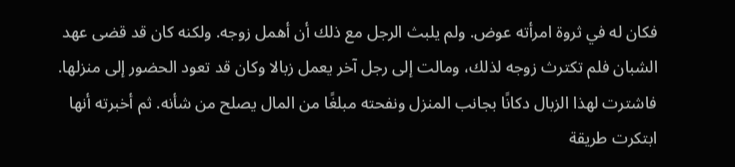فكان له في ثروة امرأته عوض. ولم يلبث الرجل مع ذلك أن أهمل زوجه. ولكنه كان قد قضى عهد الشبان فلم تكترث زوجه لذلك، ومالت إلى رجل آخر يعمل زبالا وكان قد تعود الحضور إلى منزلها. فاشترت لهذا الزبال دكانًا بجانب المنزل ونفحته مبلغًا من المال يصلح من شأنه. ثم أخبرته أنها ابتكرت طريقة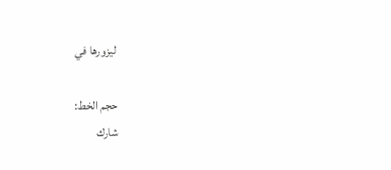ليزورها في

حجم الخط:
شارك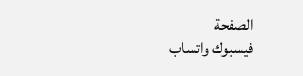الصفحة
فيسبوك واتساب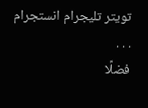تويتر تليجرام انستجرام
. . .
فضلًا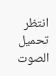انتظر تحميل الصوت